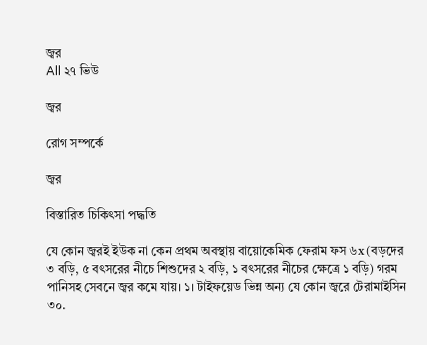জ্বর
All ২৭ ভিউ

জ্বর

রোগ সম্পর্কে

জ্বর

বিস্তারিত চিকিৎসা পদ্ধতি

যে কোন জ্বরই ইউক না কেন প্রথম অবস্থায় বায়োকেমিক ফেরাম ফস ৬x (বড়দের ৩ বড়ি, ৫ বৎসরের নীচে শিশুদের ২ বড়ি, ১ বৎসরের নীচের ক্ষেত্রে ১ বড়ি) গরম পানিসহ সেবনে জ্বর কমে যায়। ১। টাইফয়েড ভিন্ন অন্য যে কোন জ্বরে টেরামাইসিন ৩০.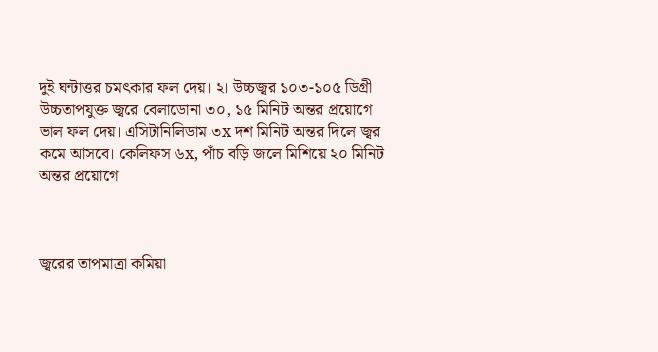দুই ঘন্টাত্তর চমৎকার ফল দেয়। ২। উচ্চজ্বর ১০৩-১০৫ ডিগ্রী উচ্চতাপযুক্ত জ্বরে বেলাডোনা ৩০, ১৫ মিনিট অন্তর প্রয়োগে ভাল ফল দেয়। এসিটানিলিডাম ৩x দশ মিনিট অন্তর দিলে জ্বর কমে আসবে। কেলিফস ৬x, পাঁচ বড়ি জলে মিশিয়ে ২০ মিনিট অন্তর প্রয়োগে



জ্বরের তাপমাত্রা কমিয়া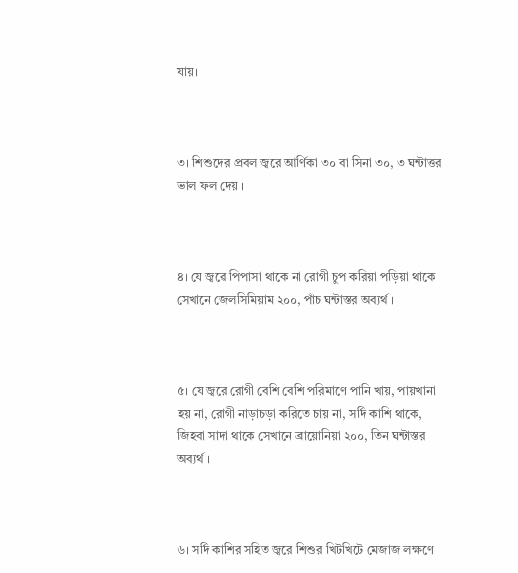যায়।



৩। শিশুদের প্রবল জ্বরে আর্ণিকা ৩০ বা সিনা ৩০, ৩ ঘন্টাত্তর ভাল ফল দেয় ।



৪। যে জ্বৱে পিপাসা থাকে না রোগী চুপ করিয়া পড়িয়া থাকে সেখানে জেলসিমিয়াম ২০০, পাঁচ ঘন্টাস্তর অব্যর্থ ।



৫। যে জ্বরে রোগী বেশি বেশি পরিমাণে পানি খায়, পায়খানা হয় না, রোগী নাড়াচড়া করিতে চায় না, সর্দি কাশি থাকে, জিহবা সাদা থাকে সেখানে ব্রায়োনিয়া ২০০, তিন ঘন্টাস্তর অব্যর্থ ।



৬। সর্দি কাশির সহিত জ্বরে শিশুর খিটখিটে মেজাজ লক্ষণে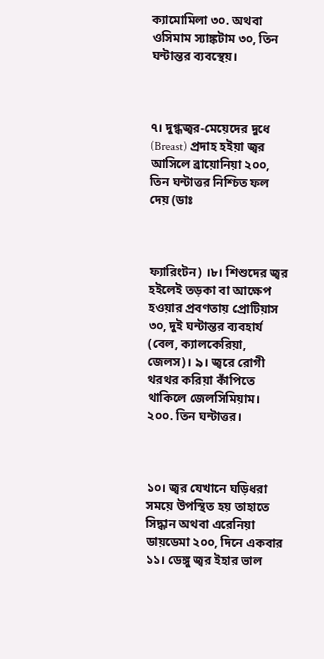ক্যামোমিলা ৩০. অথবা ওসিমাম স্যাঙ্কটাম ৩০, তিন ঘন্টান্তর ব্যবস্থেয়।



৭। দুগ্ধজ্বর-মেয়েদের দুধে (Breast) প্রদাহ হইয়া জ্বর আসিলে ব্রায়োনিয়া ২০০, তিন ঘন্টাত্তর নিশ্চিত ফল দেয় (ডাঃ



ফ্যারিংটন) ।৮। শিশুদের জ্বর হইলেই তড়কা বা আক্ষেপ হওয়ার প্রবণতায় প্রোটিয়াস ৩০, দুই ঘন্টান্তর ব্যবহার্য (বেল, ক্যালকেরিয়া, জেলস)। ৯। জ্বরে রোগী থরথর করিয়া কাঁপিতে থাকিলে জেলসিমিয়াম। ২০০. তিন ঘন্টাত্তর।



১০। জ্বর যেখানে ঘড়িধরা সময়ে উপস্থিত হয় তাহাতে সিদ্ধান অথবা এরেনিয়া ডায়ডেমা ২০০, দিনে একবার ১১। ডেঙ্গু জ্বর ইহার ভাল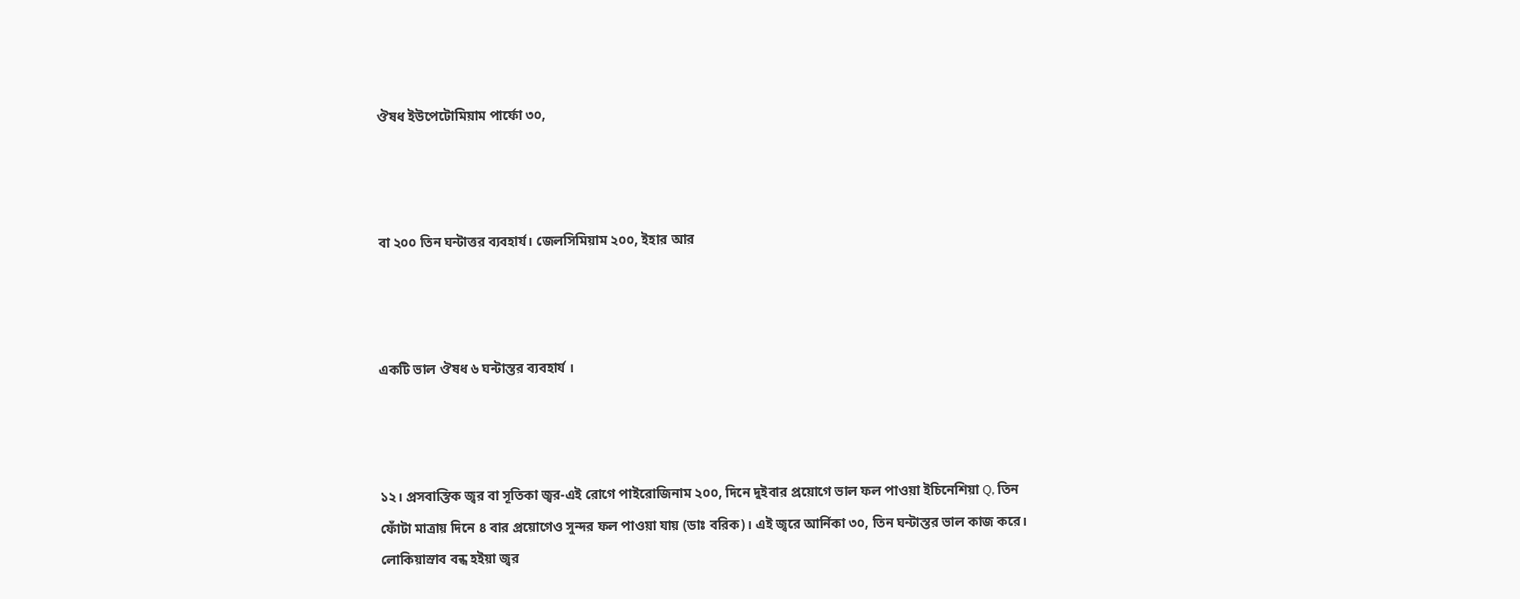ঔষধ ইউপেটোমিয়াম পার্ফো ৩০,



বা ২০০ তিন ঘন্টাত্তর ব্যবহার্য। জেলসিমিয়াম ২০০, ইহার আর



একটি ভাল ঔষধ ৬ ঘন্টাস্তর ব্যবহার্য ।



১২। প্রসবাস্তিক জ্বর বা সূতিকা জ্বর-এই রোগে পাইরোজিনাম ২০০, দিনে দুইবার প্রয়োগে ভাল ফল পাওয়া ইচিনেশিয়া Q, তিন ফোঁটা মাত্রায় দিনে ৪ বার প্রয়োগেও সুন্দর ফল পাওয়া যায় (ডাঃ বরিক)। এই জ্বরে আর্নিকা ৩০, তিন ঘন্টাস্তর ভাল কাজ করে। লোকিয়াস্রাব বন্ধ হইয়া জ্বর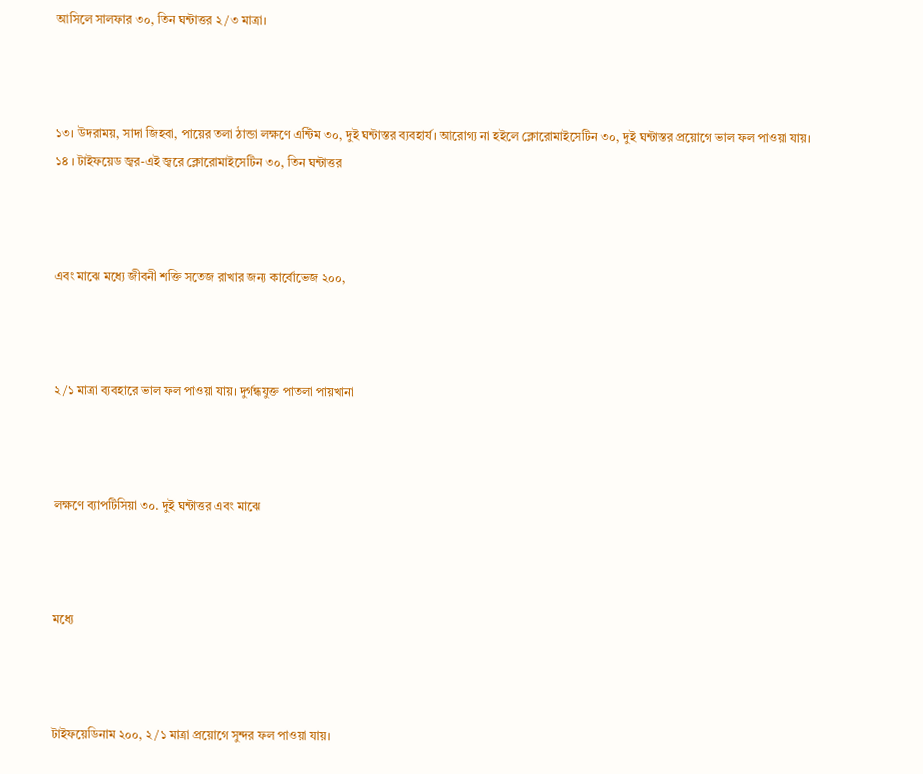আসিলে সালফার ৩০, তিন ঘন্টাত্তর ২/৩ মাত্রা।



১৩। উদরাময়, সাদা জিহবা, পায়ের তলা ঠান্ডা লক্ষণে এন্টিম ৩০, দুই ঘন্টাস্তর ব্যবহার্য। আরোগ্য না হইলে ক্লোরোমাইসেটিন ৩০, দুই ঘন্টাস্তর প্রয়োগে ভাল ফল পাওয়া যায়। ১৪ । টাইফয়েড জ্বর-এই জ্বরে ক্লোরোমাইসেটিন ৩০, তিন ঘন্টাত্তর



এবং মাঝে মধ্যে জীবনী শক্তি সতেজ রাখার জন্য কার্বোভেজ ২০০,



২/১ মাত্রা ব্যবহারে ভাল ফল পাওয়া যায়। দুর্গন্ধযুক্ত পাতলা পায়খানা



লক্ষণে ব্যাপটিসিয়া ৩০. দুই ঘন্টাত্তর এবং মাঝে



মধ্যে



টাইফয়েডিনাম ২০০, ২/১ মাত্রা প্রয়োগে সুন্দর ফল পাওয়া যায়।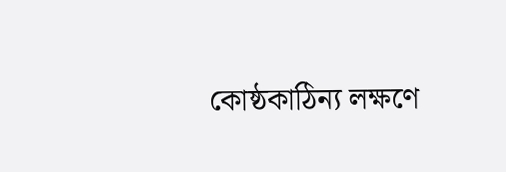কোষ্ঠকাঠিন্য লক্ষণে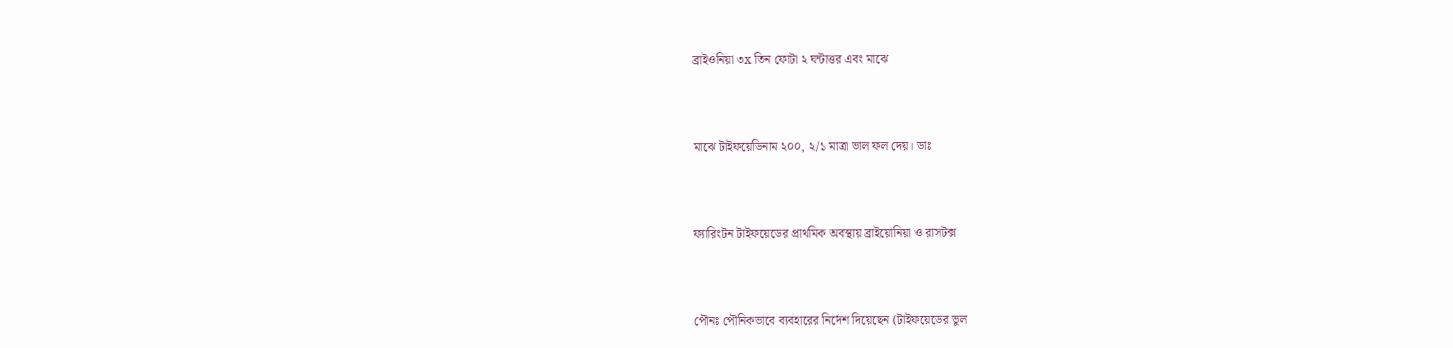ব্রাইওনিয়া ৩x তিন ফোটা ২ ঘন্টাত্তর এবং মাঝে



মাঝে টাইফয়েডিনাম ২০০, ২/১ মাত্রা ভাল ফল দেয়। ডাঃ



ফ্যারিংটন টাইফয়েডের প্রাথমিক অবস্থায় ব্রাইয়োনিয়া ও রাসটক্স



পৌনঃ পৌনিকভাবে ব্যবহারের নির্দেশ দিয়েছেন (টাইফয়েডের ভুল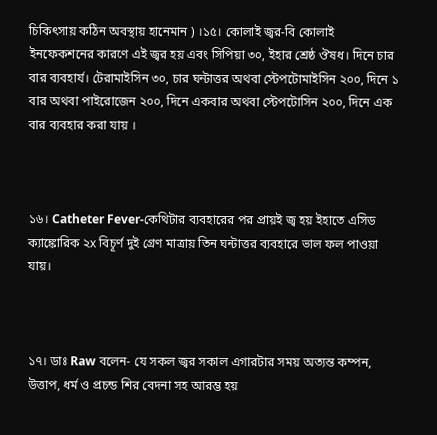চিকিৎসায় কঠিন অবস্থায় হানেমান ) ।১৫। কোলাই জ্বর-বি কোলাই ইনফেকশনের কারণে এই জ্বর হয় এবং সিপিয়া ৩০, ইহার শ্রেষ্ঠ ঔষধ। দিনে চার বার ব্যবহার্য। টেরামাইসিন ৩০, চার ঘন্টাত্তর অথবা স্টেপটোমাইসিন ২০০, দিনে ১ বার অথবা পাইরোজেন ২০০, দিনে একবার অথবা স্টেপটোসিন ২০০, দিনে এক বার ব্যবহার করা যায় ।



১৬। Catheter Fever-কেথিটার ব্যবহারের পর প্রায়ই জ্ব হয় ইহাতে এসিড ক্যাঙ্কোরিক ২x বিচূর্ণ দুই গ্রেণ মাত্রায় তিন ঘন্টাত্তর ব্যবহারে ভাল ফল পাওয়া যায়।



১৭। ডাঃ Raw বলেন- যে সকল জ্বর সকাল এগারটার সময় অত্যন্ত কম্পন, উত্তাপ, ধর্ম ও প্রচন্ড শির বেদনা সহ আরম্ভ হয়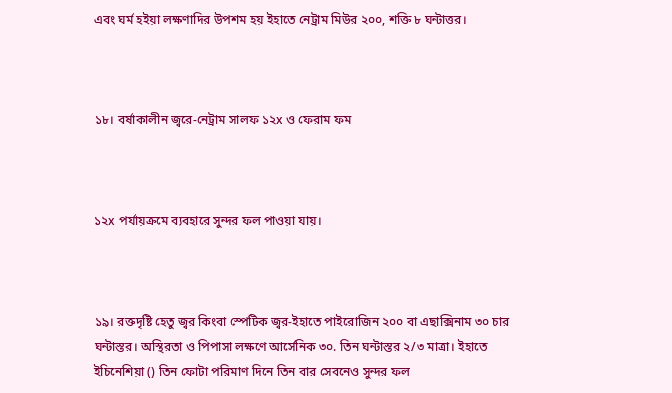এবং ঘর্ম হইয়া লক্ষণাদির উপশম হয় ইহাতে নেট্রাম মিউর ২০০, শক্তি ৮ ঘন্টাত্তর।



১৮। বর্ষাকালীন জ্বরে-নেট্রাম সালফ ১২x ও ফেরাম ফম



১২x পর্যায়ক্রমে ব্যবহারে সুন্দর ফল পাওয়া যায়।



১৯। রক্তদৃষ্টি হেতু জ্বর কিংবা স্পেটিক জ্বর-ইহাতে পাইরোজিন ২০০ বা এছাক্সিনাম ৩০ চার ঘন্টাস্তর। অস্থিরতা ও পিপাসা লক্ষণে আর্সেনিক ৩০. তিন ঘন্টাস্তর ২/৩ মাত্রা। ইহাতে ইচিনেশিয়া () তিন ফোটা পরিমাণ দিনে তিন বার সেবনেও সুন্দর ফল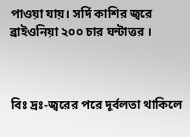পাওয়া যায়। সর্দি কাশির জ্বরে ব্রাইওনিয়া ২০০ চার ঘন্টাত্তর ।



বিঃ দ্রঃ-জ্বরের পরে দূর্বলতা থাকিলে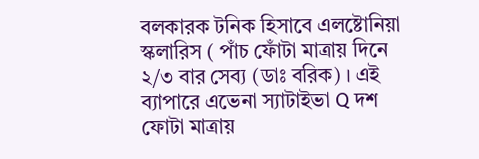বলকারক টনিক হিসাবে এলষ্টোনিয়া স্কলারিস ( পাঁচ ফোঁটা মাত্রায় দিনে ২/৩ বার সেব্য (ডাঃ বরিক) । এই ব্যাপারে এভেনা স্যাটাইভা Q দশ ফোটা মাত্রায়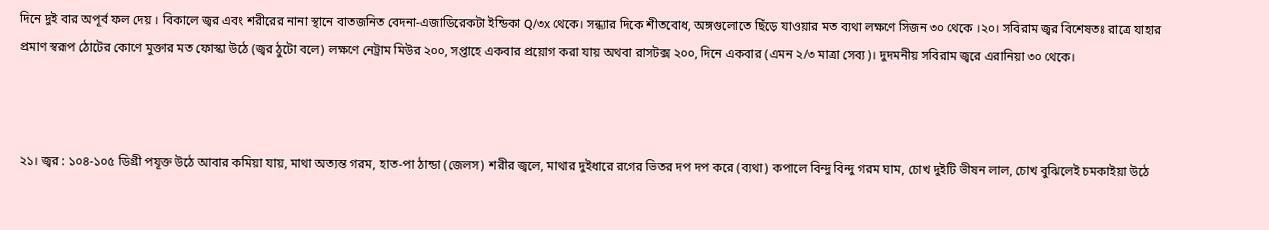দিনে দুই বার অপূর্ব ফল দেয় । বিকালে জ্বর এবং শরীরের নানা স্থানে বাতজনিত বেদনা-এজাডিরেকটা ইন্ডিকা Q/৩x থেকে। সন্ধ্যার দিকে শীতবোধ, অঙ্গগুলোতে ছিঁড়ে যাওয়ার মত ব্যথা লক্ষণে সিজন ৩০ থেকে ।২০। সবিরাম জ্বর বিশেষতঃ রাত্রে যাহার প্রমাণ স্বরূপ ঠোটের কোণে মুক্তার মত ফোস্কা উঠে (জ্বর ঠুটো বলে) লক্ষণে নেট্রাম মিউর ২০০, সপ্তাহে একবার প্রয়োগ করা যায় অথবা রাসটক্স ২০০, দিনে একবার (এমন ২/৩ মাত্রা সেব্য)। দুদমনীয় সবিরাম জ্বরে এরানিয়া ৩০ থেকে।



২১। জ্বর : ১০৪-১০৫ ডিগ্রী পযূক্ত উঠে আবার কমিয়া যায়, মাথা অত্যন্ত গরম, হাত-পা ঠান্ডা (জেলস) শরীর জ্বলে, মাথার দুইধারে রগের ভিতর দপ দপ করে (ব্যথা) কপালে বিন্দু বিন্দু গরম ঘাম, চোখ দুইটি ভীষন লাল, চোখ বুঝিলেই চমকাইয়া উঠে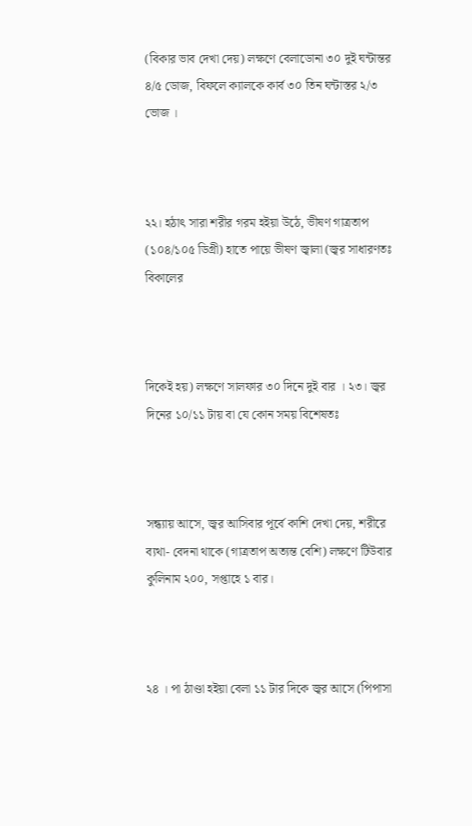(বিকার ভাব দেখা দেয়) লক্ষণে বেলাডোনা ৩০ দুই ঘন্টান্তর ৪/৫ ডোজ, বিফলে ক্যালকে কার্ব ৩০ তিন ঘন্টাস্তর ২/৩ ভোজ ।



২২। হঠাৎ সারা শরীর গরম হইয়া উঠে, ভীষণ গাত্রতাপ (১০৪/১০৫ ডিগ্রী) হাতে পায়ে ভীষণ জ্বালা (জ্বর সাধারণতঃ বিকালের



দিকেই হয়) লক্ষণে সালফার ৩০ দিনে দুই বার । ২৩। জ্বর দিনের ১০/১১ টায় বা যে কোন সময় বিশেষতঃ



সন্ধ্যায় আসে, জ্বর আসিবার পূর্বে কাশি দেখা দেয়, শরীরে ব্যথা- বেদনা থাকে (গাত্রতাপ অত্যন্ত বেশি) লক্ষণে টিউবার কুলিনাম ২০০, সপ্তাহে ১ বার।



২৪ । পা ঠাণ্ডা হইয়া বেলা ১১ টার দিকে জ্বর আসে (পিপাসা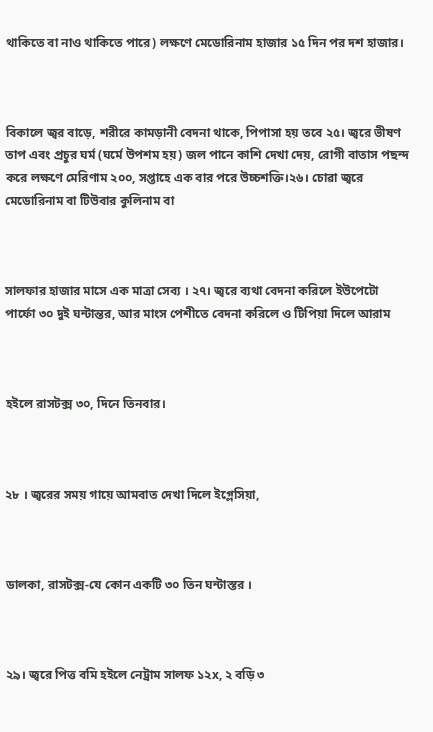থাকিতে বা নাও থাকিতে পারে) লক্ষণে মেডোরিনাম হাজার ১৫ দিন পর দশ হাজার।



বিকালে জ্বর বাড়ে, শরীরে কামড়ানী বেদনা থাকে, পিপাসা হয় তবে ২৫। জ্বরে ভীষণ তাপ এবং প্রচুর ঘর্ম (ঘর্মে উপশম হয়) জল পানে কাশি দেখা দেয়, রোগী বাতাস পছন্দ করে লক্ষণে মেরিণাম ২০০, সপ্তাহে এক বার পরে উচ্চশক্তি।২৬। চোৱা জ্বরে মেডোরিনাম বা টিউবার কুলিনাম বা



সালফার হাজার মাসে এক মাত্রা সেব্য । ২৭। জ্বরে ব্যথা বেদনা করিলে ইউপেটো পার্ফো ৩০ দুই ঘন্টান্তর, আর মাংস পেশীতে বেদনা করিলে ও টিপিয়া দিলে আরাম



হইলে রাসটক্স ৩০, দিনে তিনবার।



২৮ । জ্বরের সময় গায়ে আমবাত দেখা দিলে ইগ্লেসিয়া,



ডালকা, রাসটক্স-যে কোন একটি ৩০ তিন ঘন্টাস্তর ।



২৯। জ্বরে পিত্ত বমি হইলে নেট্রাম সালফ ১২x, ২ বড়ি ৩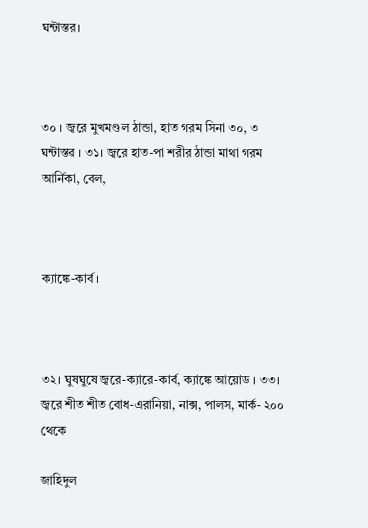ঘন্টাস্তর।



৩০ । জ্বরে মুখমণ্ডল ঠান্ডা, হাত গরম সিনা ৩০, ৩ ঘন্টাস্তৱ । ৩১। জ্বরে হাত-পা শরীর ঠান্ডা মাথা গরম আর্নিকা, বেল,



ক্যাঙ্কে-কার্ব ।



৩২। ঘুষঘুষে জ্বরে-ক্যারে-কার্ব, ক্যাঙ্কে আয়োড । ৩৩। জ্বরে শীত শীত বোধ-এরানিয়া, নাক্স, পালস, মার্ক- ২০০ থেকে

জাহিদুল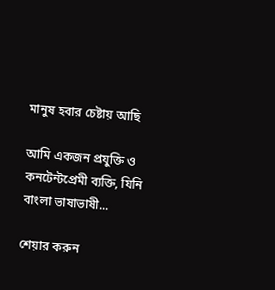মানুষ হবার চেষ্টায় আছি

আমি একজন প্রযুক্তি ও কনটেন্টপ্রেমী ব্যক্তি, যিনি বাংলা ভাষাভাষী...

শেয়ার করুন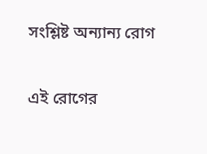সংশ্লিষ্ট অন্যান্য রোগ

এই রোগের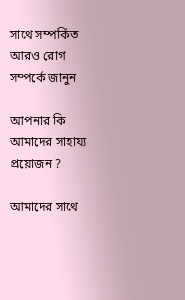সাথে সম্পর্কিত আরও রোগ সম্পর্কে জানুন

আপনার কি আমাদের সাহায্য প্রয়োজন ?

আমাদের সাথে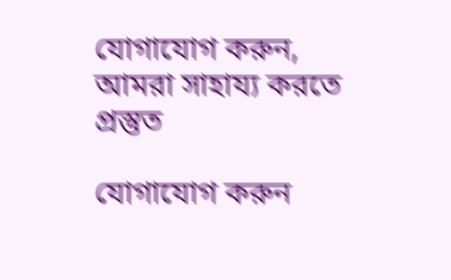যোগাযোগ করুন, আমরা সাহায্য করতে প্রস্তুত

যোগাযোগ করুন